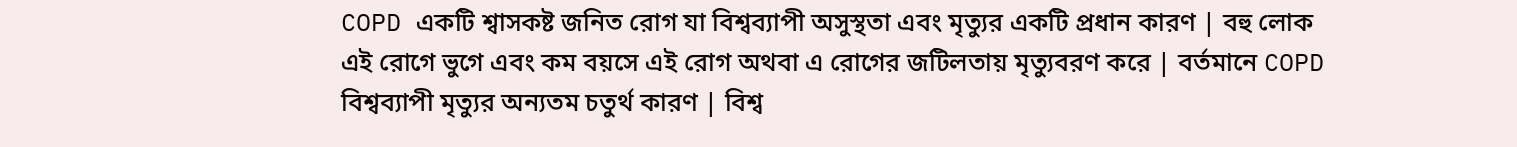COPD একটি শ্বাসকষ্ট জনিত রোগ যা বিশ্বব্যাপী অসুস্থতা এবং মৃত্যুর একটি প্রধান কারণ | বহু লোক এই রোগে ভুগে এবং কম বয়সে এই রোগ অথবা এ রোগের জটিলতায় মৃত্যুবরণ করে | বর্তমানে COPD বিশ্বব্যাপী মৃত্যুর অন্যতম চতুর্থ কারণ | বিশ্ব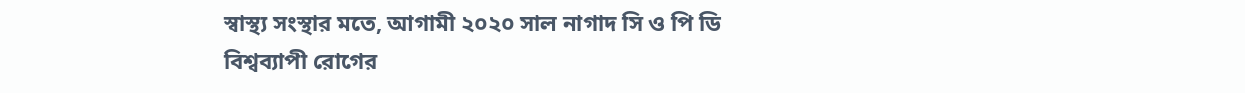স্বাস্থ্য সংস্থার মতে, আগামী ২০২০ সাল নাগাদ সি ও পি ডি বিশ্বব্যাপী রোগের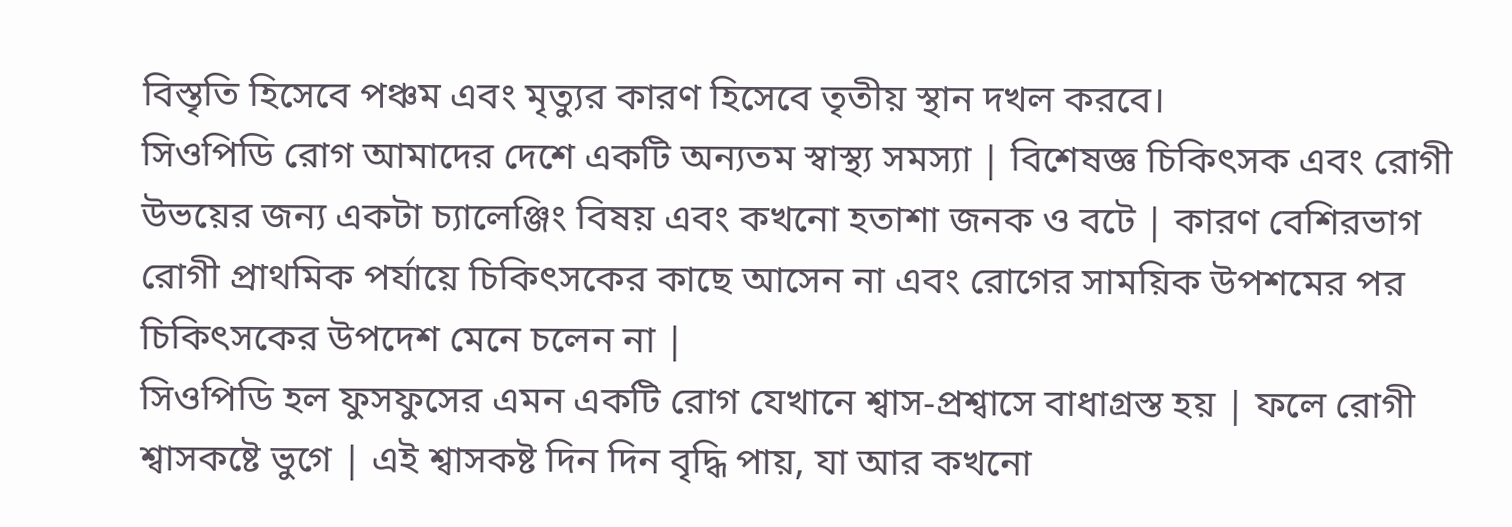বিস্তৃতি হিসেবে পঞ্চম এবং মৃত্যুর কারণ হিসেবে তৃতীয় স্থান দখল করবে।
সিওপিডি রোগ আমাদের দেশে একটি অন্যতম স্বাস্থ্য সমস্যা | বিশেষজ্ঞ চিকিৎসক এবং রোগী উভয়ের জন্য একটা চ্যালেঞ্জিং বিষয় এবং কখনো হতাশা জনক ও বটে | কারণ বেশিরভাগ রোগী প্রাথমিক পর্যায়ে চিকিৎসকের কাছে আসেন না এবং রোগের সাময়িক উপশমের পর চিকিৎসকের উপদেশ মেনে চলেন না |
সিওপিডি হল ফুসফুসের এমন একটি রোগ যেখানে শ্বাস-প্রশ্বাসে বাধাগ্রস্ত হয় | ফলে রোগী শ্বাসকষ্টে ভুগে | এই শ্বাসকষ্ট দিন দিন বৃদ্ধি পায়, যা আর কখনো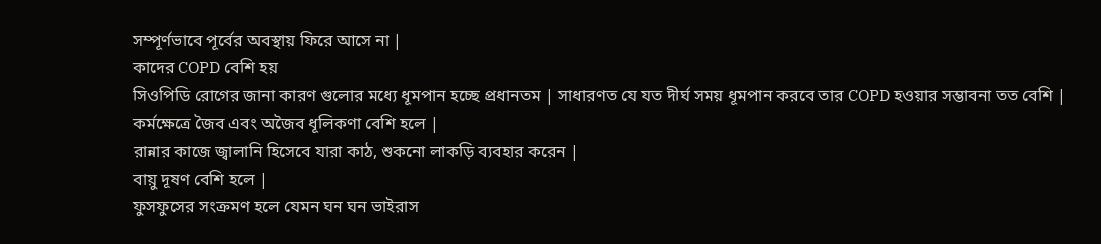সম্পূর্ণভাবে পূর্বের অবস্থায় ফিরে আসে না |
কাদের COPD বেশি হয়
সিওপিডি রোগের জানা কারণ গুলোর মধ্যে ধূমপান হচ্ছে প্রধানতম | সাধারণত যে যত দীর্ঘ সময় ধূমপান করবে তার COPD হওয়ার সম্ভাবনা তত বেশি |
কর্মক্ষেত্রে জৈব এবং অজৈব ধূলিকণা বেশি হলে |
রান্নার কাজে জ্বালানি হিসেবে যারা কাঠ, শুকনো লাকড়ি ব্যবহার করেন |
বায়ু দূষণ বেশি হলে |
ফুসফুসের সংক্রমণ হলে যেমন ঘন ঘন ভাইরাস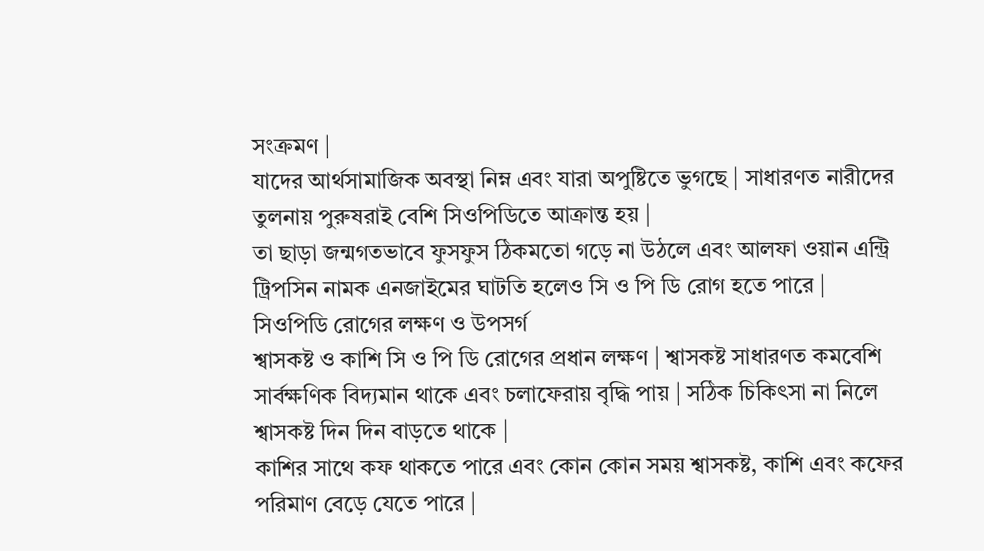সংক্রমণ |
যাদের আর্থসামাজিক অবস্থা নিম্ন এবং যারা অপুষ্টিতে ভুগছে | সাধারণত নারীদের তুলনায় পুরুষরাই বেশি সিওপিডিতে আক্রান্ত হয় |
তা ছাড়া জন্মগতভাবে ফুসফুস ঠিকমতো গড়ে না উঠলে এবং আলফা ওয়ান এন্ট্রি ট্রিপসিন নামক এনজাইমের ঘাটতি হলেও সি ও পি ডি রোগ হতে পারে |
সিওপিডি রোগের লক্ষণ ও উপসর্গ
শ্বাসকষ্ট ও কাশি সি ও পি ডি রোগের প্রধান লক্ষণ | শ্বাসকষ্ট সাধারণত কমবেশি সার্বক্ষণিক বিদ্যমান থাকে এবং চলাফেরায় বৃদ্ধি পায় | সঠিক চিকিৎসা না নিলে শ্বাসকষ্ট দিন দিন বাড়তে থাকে |
কাশির সাথে কফ থাকতে পারে এবং কোন কোন সময় শ্বাসকষ্ট, কাশি এবং কফের পরিমাণ বেড়ে যেতে পারে |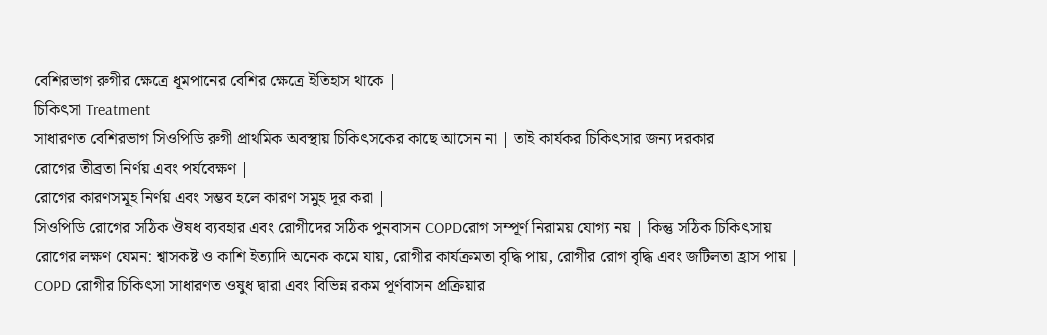বেশিরভাগ রুগীর ক্ষেত্রে ধূমপানের বেশির ক্ষেত্রে ইতিহাস থাকে |
চিকিৎসা Treatment
সাধারণত বেশিরভাগ সিওপিডি রুগী প্রাথমিক অবস্থায় চিকিৎসকের কাছে আসেন না | তাই কার্যকর চিকিৎসার জন্য দরকার
রোগের তীব্রতা নির্ণয় এবং পর্যবেক্ষণ |
রোগের কারণসমূহ নির্ণয় এবং সম্ভব হলে কারণ সমুহ দূর করা |
সিওপিডি রোগের সঠিক ঔষধ ব্যবহার এবং রোগীদের সঠিক পুনবাসন COPDরোগ সম্পূর্ণ নিরাময় যোগ্য নয় | কিন্তু সঠিক চিকিৎসায় রোগের লক্ষণ যেমন: শ্বাসকষ্ট ও কাশি ইত্যাদি অনেক কমে যায়, রোগীর কার্যক্রমতা বৃদ্ধি পায়, রোগীর রোগ বৃদ্ধি এবং জটিলতা হ্রাস পায় |
COPD রোগীর চিকিৎসা সাধারণত ওষুধ দ্বারা এবং বিভিন্ন রকম পূর্ণবাসন প্রক্রিয়ার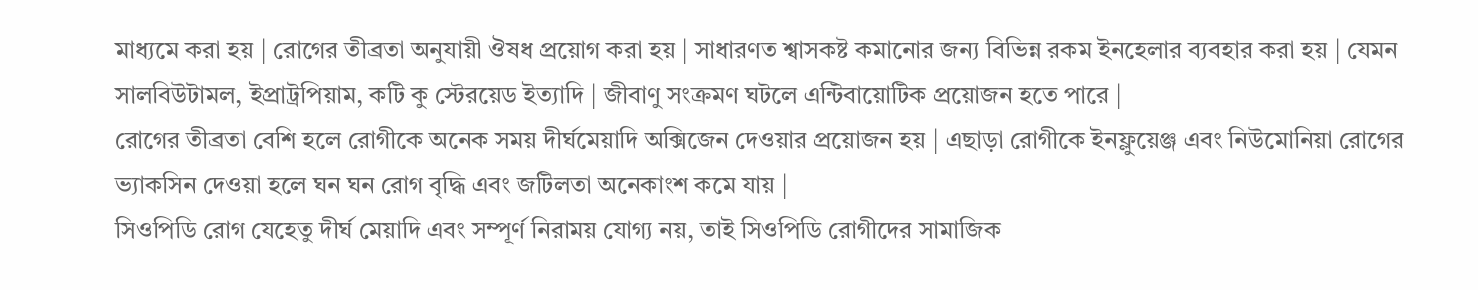মাধ্যমে করা হয় | রোগের তীব্রতা অনুযায়ী ঔষধ প্রয়োগ করা হয় | সাধারণত শ্বাসকষ্ট কমানোর জন্য বিভিন্ন রকম ইনহেলার ব্যবহার করা হয় | যেমন সালবিউটামল, ইপ্রাট্রপিয়াম, কটি কু স্টেরয়েড ইত্যাদি | জীবাণু সংক্রমণ ঘটলে এন্টিবায়োটিক প্রয়োজন হতে পারে |
রোগের তীব্রতা বেশি হলে রোগীকে অনেক সময় দীর্ঘমেয়াদি অক্সিজেন দেওয়ার প্রয়োজন হয় | এছাড়া রোগীকে ইনফ্লুয়েঞ্জ এবং নিউমোনিয়া রোগের ভ্যাকসিন দেওয়া হলে ঘন ঘন রোগ বৃদ্ধি এবং জটিলতা অনেকাংশ কমে যায় |
সিওপিডি রোগ যেহেতু দীর্ঘ মেয়াদি এবং সম্পূর্ণ নিরাময় যোগ্য নয়, তাই সিওপিডি রোগীদের সামাজিক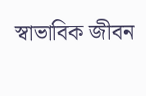স্বাভাবিক জীবন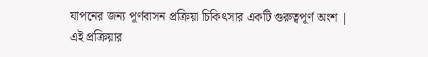যাপনের জন্য পূর্ণবাসন প্রক্রিয়া চিকিৎসার একটি গুরুত্বপূর্ণ অংশ | এই প্রক্রিয়ার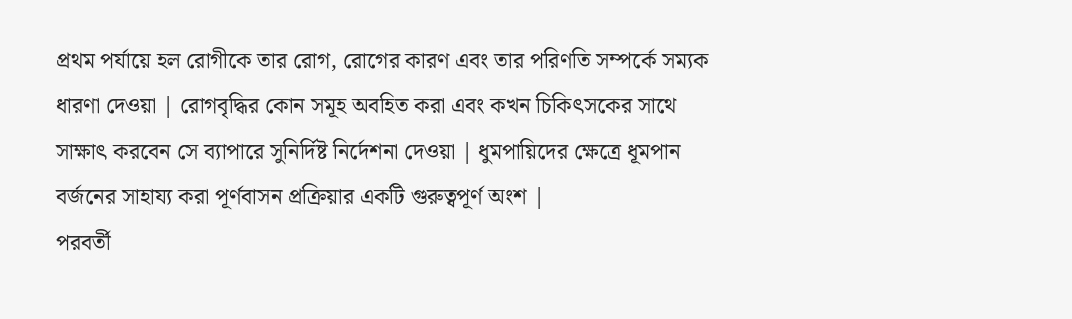প্রথম পর্যায়ে হল রোগীকে তার রোগ, রোগের কারণ এবং তার পরিণতি সম্পর্কে সম্যক ধারণা দেওয়া | রোগবৃদ্ধির কোন সমূহ অবহিত করা এবং কখন চিকিৎসকের সাথে সাক্ষাৎ করবেন সে ব্যাপারে সুনির্দিষ্ট নির্দেশনা দেওয়া | ধুমপায়িদের ক্ষেত্রে ধূমপান বর্জনের সাহায্য করা পূর্ণবাসন প্রক্রিয়ার একটি গুরুত্বপূর্ণ অংশ |
পরবর্তী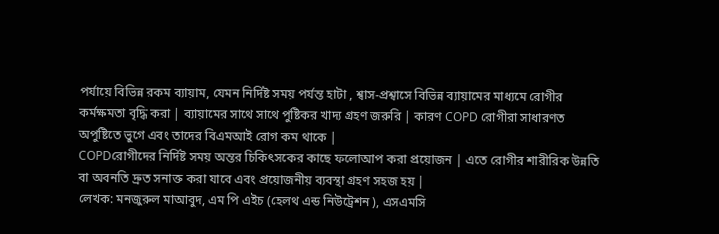পর্যায়ে বিভিন্ন রকম ব্যায়াম, যেমন নির্দিষ্ট সময় পর্যন্ত হাটা , শ্বাস-প্রশ্বাসে বিভিন্ন ব্যায়ামের মাধ্যমে রোগীর কর্মক্ষমতা বৃদ্ধি করা | ব্যায়ামের সাথে সাথে পুষ্টিকর খাদ্য গ্রহণ জরুরি | কারণ COPD রোগীরা সাধারণত অপুষ্টিতে ভুগে এবং তাদের বিএমআই রোগ কম থাকে |
COPDরোগীদের নির্দিষ্ট সময় অন্তর চিকিৎসকের কাছে ফলোআপ করা প্রয়োজন | এতে রোগীর শারীরিক উন্নতি বা অবনতি দ্রুত সনাক্ত করা যাবে এবং প্রয়োজনীয় ব্যবস্থা গ্রহণ সহজ হয় |
লেখক: মনজুরুল মাআবুদ, এম পি এইচ (হেলথ এন্ড নিউট্রেশন ), এসএমসি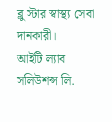ব্লু স্টার স্বাস্থ্য সেবা দানকারী।
আইটি ল্যাব সলিউশন্স লি.